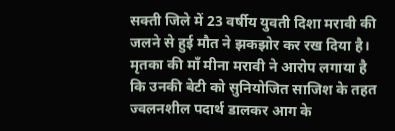सक्ती जिले में 23 वर्षीय युवती दिशा मरावी की जलने से हुई मौत ने झकझोर कर रख दिया है। मृतका की माँ मीना मरावी ने आरोप लगाया है कि उनकी बेटी को सुनियोजित साजिश के तहत ज्वलनशील पदार्थ डालकर आग के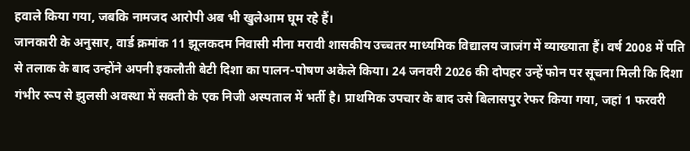हवाले किया गया, जबकि नामजद आरोपी अब भी खुलेआम घूम रहे हैं।
जानकारी के अनुसार, वार्ड क्रमांक 11 झूलकदम निवासी मीना मरावी शासकीय उच्चतर माध्यमिक विद्यालय जाजंग में व्याख्याता हैं। वर्ष 2008 में पति से तलाक के बाद उन्होंने अपनी इकलौती बेटी दिशा का पालन-पोषण अकेले किया। 24 जनवरी 2026 की दोपहर उन्हें फोन पर सूचना मिली कि दिशा गंभीर रूप से झुलसी अवस्था में सक्ती के एक निजी अस्पताल में भर्ती है। प्राथमिक उपचार के बाद उसे बिलासपुर रेफर किया गया, जहां 1 फरवरी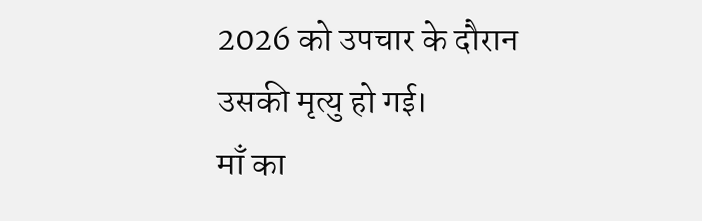2026 को उपचार के दौरान उसकी मृत्यु हो गई।
माँ का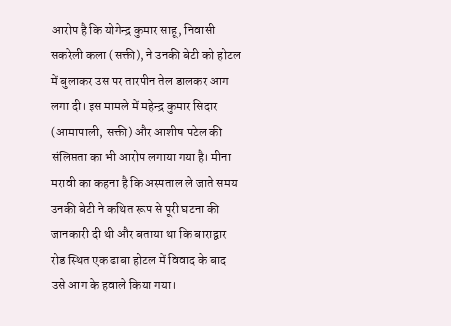आरोप है कि योगेन्द्र कुमार साहू, निवासी सकरेली कला (सक्ती), ने उनकी बेटी को होटल में बुलाकर उस पर तारपीन तेल डालकर आग लगा दी। इस मामले में महेन्द्र कुमार सिदार (आमापाली, सक्ती) और आशीष पटेल की संलिप्तता का भी आरोप लगाया गया है। मीना मरावी का कहना है कि अस्पताल ले जाते समय उनकी बेटी ने कथित रूप से पूरी घटना की जानकारी दी थी और बताया था कि बाराद्वार रोड स्थित एक ढाबा होटल में विवाद के बाद उसे आग के हवाले किया गया।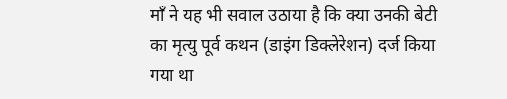माँ ने यह भी सवाल उठाया है कि क्या उनकी बेटी का मृत्यु पूर्व कथन (डाइंग डिक्लेरेशन) दर्ज किया गया था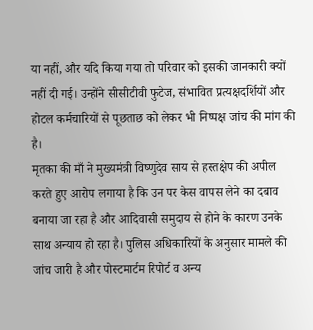या नहीं, और यदि किया गया तो परिवार को इसकी जानकारी क्यों नहीं दी गई। उन्होंने सीसीटीवी फुटेज, संभावित प्रत्यक्षदर्शियों और होटल कर्मचारियों से पूछताछ को लेकर भी निष्पक्ष जांच की मांग की है।
मृतका की माँ ने मुख्यमंत्री विष्णुदेव साय से हस्तक्षेप की अपील करते हुए आरोप लगाया है कि उन पर केस वापस लेने का दबाव बनाया जा रहा है और आदिवासी समुदाय से होने के कारण उनके साथ अन्याय हो रहा है। पुलिस अधिकारियों के अनुसार मामले की जांच जारी है और पोस्टमार्टम रिपोर्ट व अन्य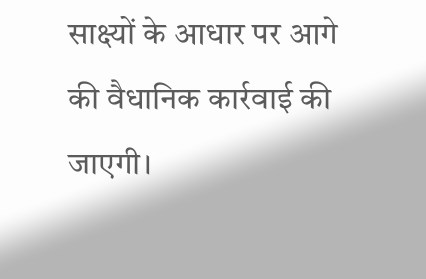साक्ष्यों के आधार पर आगे की वैधानिक कार्रवाई की जाएगी।